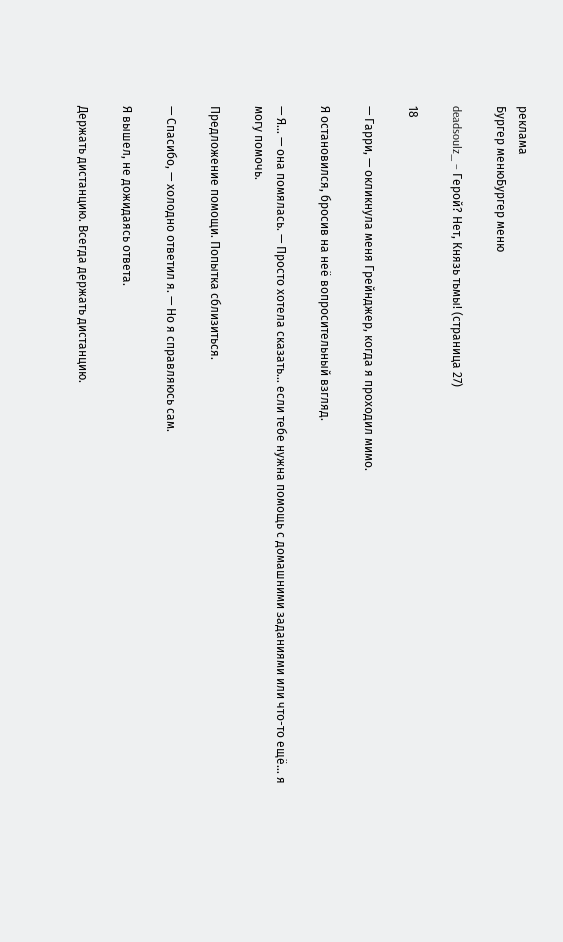реклама
Бургер менюБургер меню

deadsoulz_ – Герой? Нет, Князь тьмы! (страница 27)

18

— Гарри, — окликнула меня Грейнджер, когда я проходил мимо.

Я остановился, бросив на неё вопросительный взгляд.

— Я… — она помялась. — Просто хотела сказать… если тебе нужна помощь с домашними заданиями или что-то ещё… я могу помочь.

Предложение помощи. Попытка сблизиться.

— Спасибо, — холодно ответил я. — Но я справляюсь сам.

Я вышел, не дожидаясь ответа.

Держать дистанцию. Всегда держать дистанцию.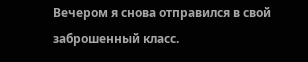Вечером я снова отправился в свой заброшенный класс.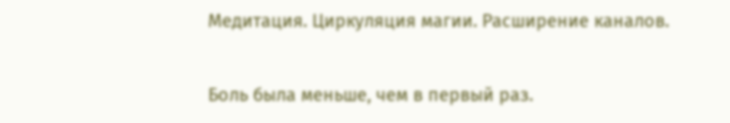Медитация. Циркуляция магии. Расширение каналов.

Боль была меньше, чем в первый раз.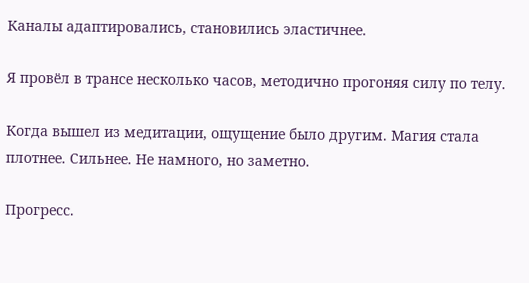Каналы адаптировались, становились эластичнее.

Я провёл в трансе несколько часов, методично прогоняя силу по телу.

Когда вышел из медитации, ощущение было другим. Магия стала плотнее. Сильнее. Не намного, но заметно.

Прогресс.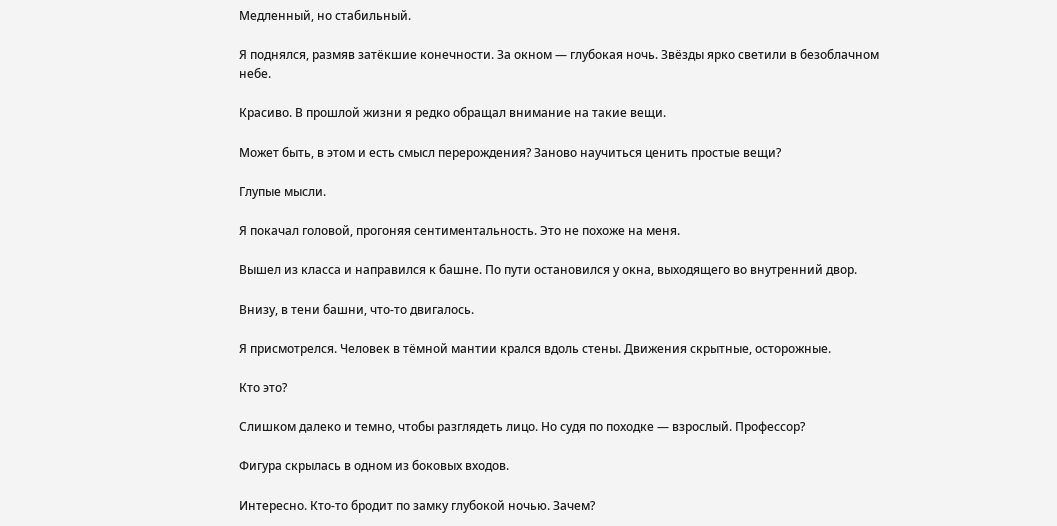Медленный, но стабильный.

Я поднялся, размяв затёкшие конечности. За окном — глубокая ночь. Звёзды ярко светили в безоблачном небе.

Красиво. В прошлой жизни я редко обращал внимание на такие вещи.

Может быть, в этом и есть смысл перерождения? Заново научиться ценить простые вещи?

Глупые мысли.

Я покачал головой, прогоняя сентиментальность. Это не похоже на меня.

Вышел из класса и направился к башне. По пути остановился у окна, выходящего во внутренний двор.

Внизу, в тени башни, что-то двигалось.

Я присмотрелся. Человек в тёмной мантии крался вдоль стены. Движения скрытные, осторожные.

Кто это?

Слишком далеко и темно, чтобы разглядеть лицо. Но судя по походке — взрослый. Профессор?

Фигура скрылась в одном из боковых входов.

Интересно. Кто-то бродит по замку глубокой ночью. Зачем?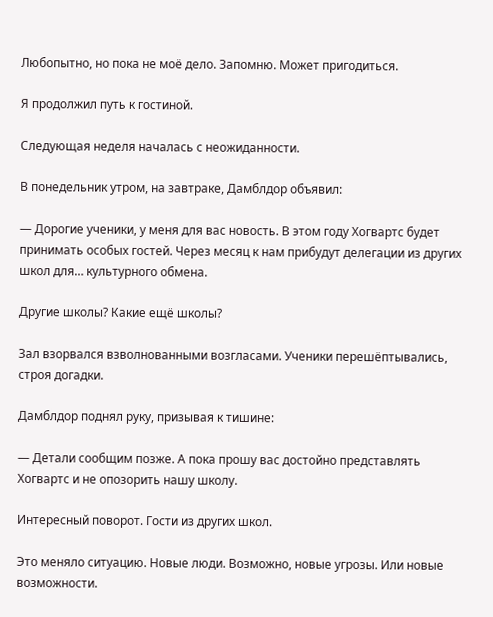Любопытно, но пока не моё дело. Запомню. Может пригодиться.

Я продолжил путь к гостиной.

Следующая неделя началась с неожиданности.

В понедельник утром, на завтраке, Дамблдор объявил:

— Дорогие ученики, у меня для вас новость. В этом году Хогвартс будет принимать особых гостей. Через месяц к нам прибудут делегации из других школ для… культурного обмена.

Другие школы? Какие ещё школы?

Зал взорвался взволнованными возгласами. Ученики перешёптывались, строя догадки.

Дамблдор поднял руку, призывая к тишине:

— Детали сообщим позже. А пока прошу вас достойно представлять Хогвартс и не опозорить нашу школу.

Интересный поворот. Гости из других школ.

Это меняло ситуацию. Новые люди. Возможно, новые угрозы. Или новые возможности.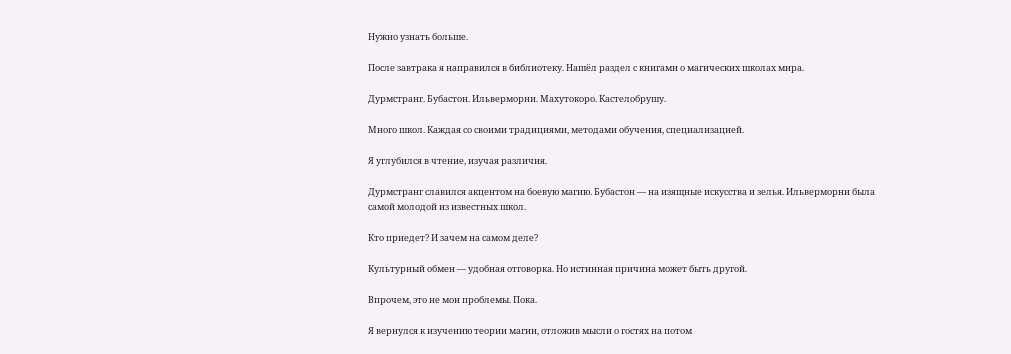Нужно узнать больше.

После завтрака я направился в библиотеку. Нашёл раздел с книгами о магических школах мира.

Дурмстранг. Бубастон. Ильверморни. Махутокоро. Кастелобрушу.

Много школ. Каждая со своими традициями, методами обучения, специализацией.

Я углубился в чтение, изучая различия.

Дурмстранг славился акцентом на боевую магию. Бубастон — на изящные искусства и зелья. Ильверморни была самой молодой из известных школ.

Кто приедет? И зачем на самом деле?

Культурный обмен — удобная отговорка. Но истинная причина может быть другой.

Впрочем, это не мои проблемы. Пока.

Я вернулся к изучению теории магии, отложив мысли о гостях на потом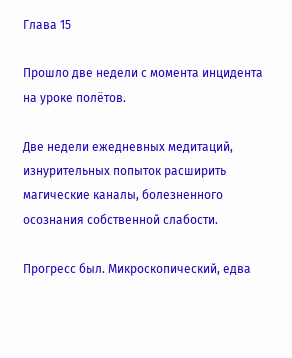Глава 15

Прошло две недели с момента инцидента на уроке полётов.

Две недели ежедневных медитаций, изнурительных попыток расширить магические каналы, болезненного осознания собственной слабости.

Прогресс был. Микроскопический, едва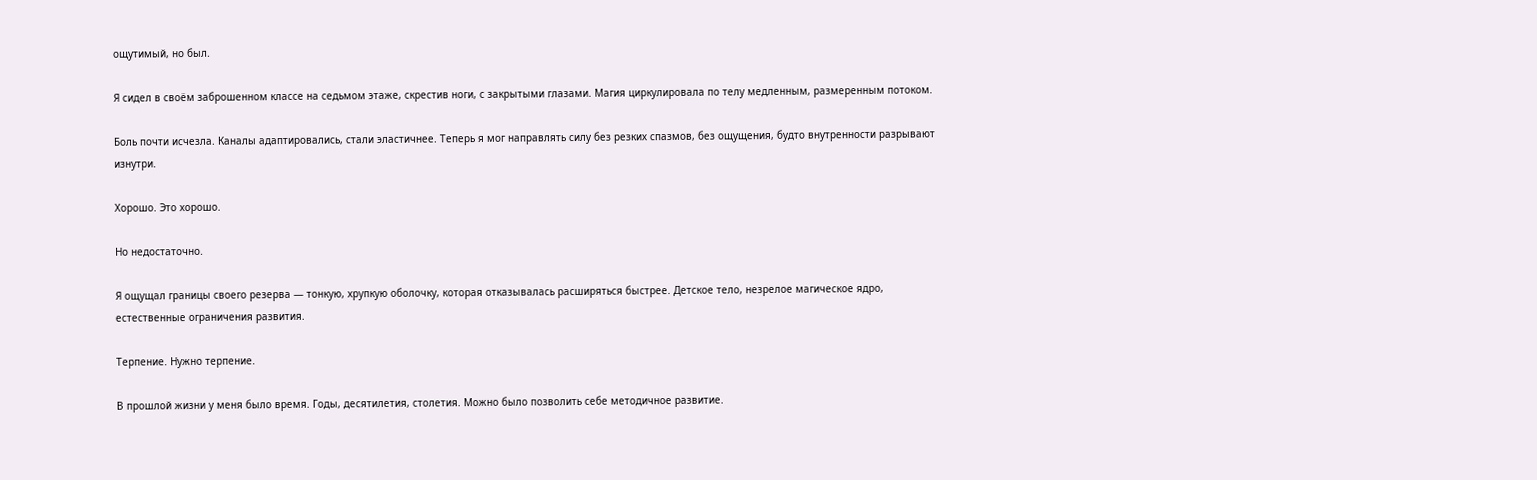ощутимый, но был.

Я сидел в своём заброшенном классе на седьмом этаже, скрестив ноги, с закрытыми глазами. Магия циркулировала по телу медленным, размеренным потоком.

Боль почти исчезла. Каналы адаптировались, стали эластичнее. Теперь я мог направлять силу без резких спазмов, без ощущения, будто внутренности разрывают изнутри.

Хорошо. Это хорошо.

Но недостаточно.

Я ощущал границы своего резерва — тонкую, хрупкую оболочку, которая отказывалась расширяться быстрее. Детское тело, незрелое магическое ядро, естественные ограничения развития.

Терпение. Нужно терпение.

В прошлой жизни у меня было время. Годы, десятилетия, столетия. Можно было позволить себе методичное развитие.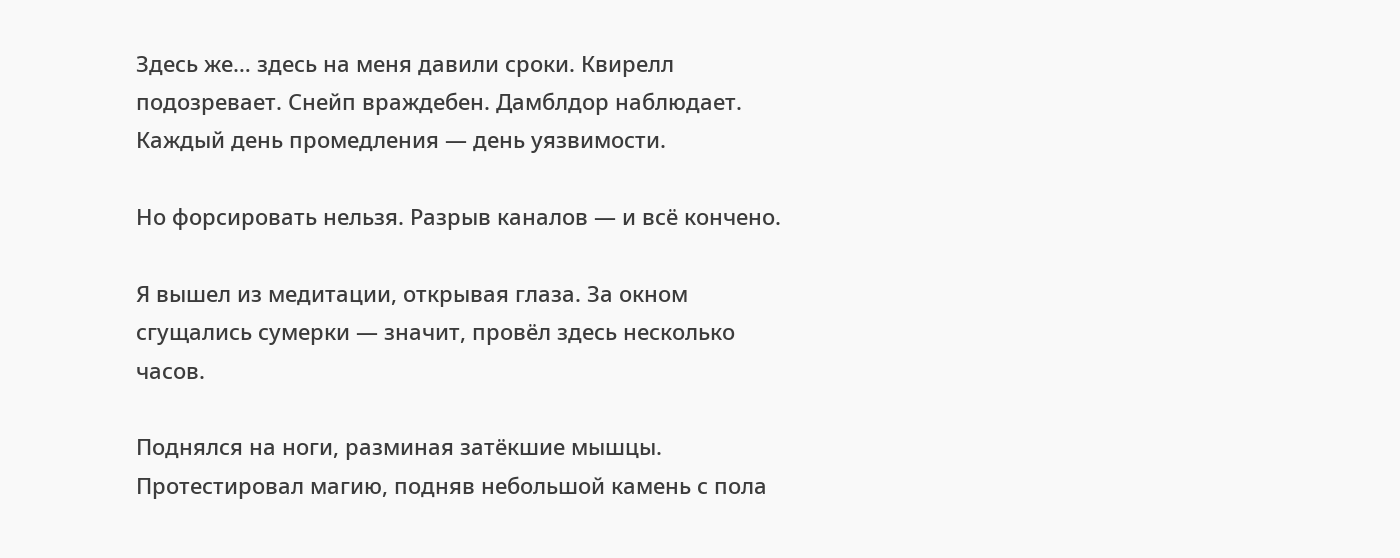Здесь же… здесь на меня давили сроки. Квирелл подозревает. Снейп враждебен. Дамблдор наблюдает. Каждый день промедления — день уязвимости.

Но форсировать нельзя. Разрыв каналов — и всё кончено.

Я вышел из медитации, открывая глаза. За окном сгущались сумерки — значит, провёл здесь несколько часов.

Поднялся на ноги, разминая затёкшие мышцы. Протестировал магию, подняв небольшой камень с пола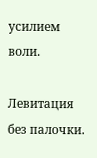усилием воли.

Левитация без палочки.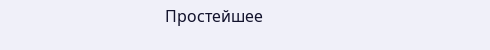Простейшее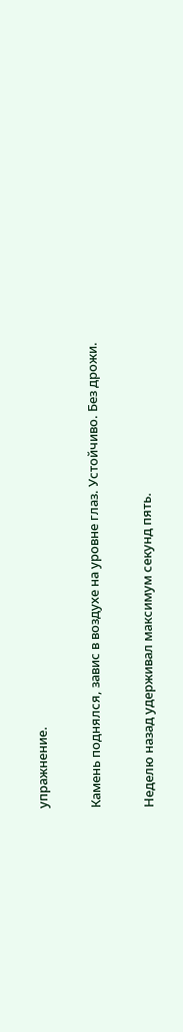упражнение.

Камень поднялся, завис в воздухе на уровне глаз. Устойчиво. Без дрожи.

Неделю назад удерживал максимум секунд пять.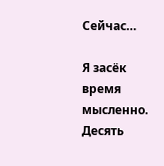Сейчас…

Я засёк время мысленно. Десять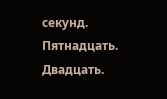секунд. Пятнадцать. Двадцать.